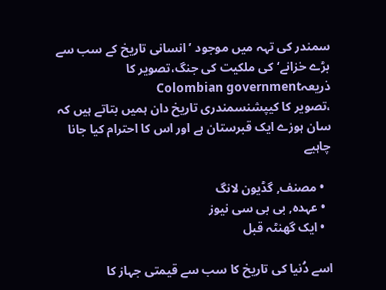سمندر کی تہہ میں موجود ’انسانی تاریخ کے سب سے بڑے خزانے‘ کی ملکیت کی جنگ،تصویر کا ذریعہColombian government
،تصویر کا کیپشنسمندری تاریخ دان ہمیں بتاتے ہیں کہ سان ہوزے ایک قبرستان ہے اور اس کا احترام کیا جانا چاہیے

  • مصنف, گڈیون لانگ
  • عہدہ, بی بی سی نیوز
  • ایک گھنٹہ قبل

اسے دُنیا کی تاریخ کا سب سے قیمتی جہاز کا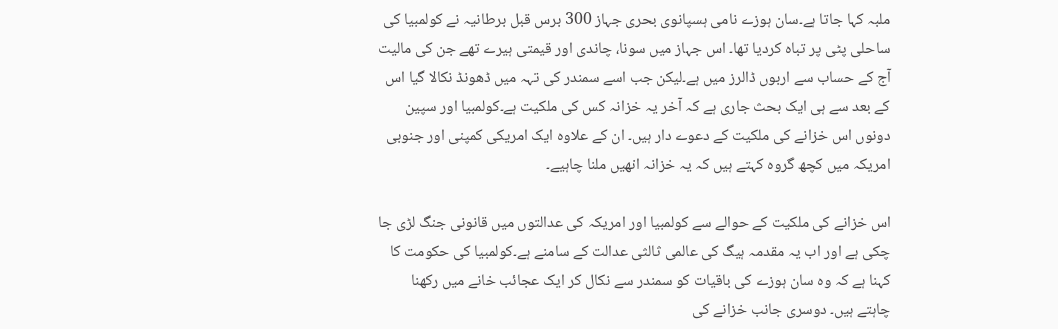ملبہ کہا جاتا ہے۔سان ہوزے نامی ہسپانوی بحری جہاز 300 برس قبل برطانیہ نے کولمبیا کی ساحلی پٹی پر تباہ کردیا تھا۔ اس جہاز میں سونا، چاندی اور قیمتی ہیرے تھے جن کی مالیت آج کے حساب سے اربوں ڈالرز میں ہے۔لیکن جب اسے سمندر کی تہہ میں ڈھونڈ نکالا گیا اس کے بعد سے ہی ایک بحث جاری ہے کہ آخر یہ خزانہ کس کی ملکیت ہے۔کولمبیا اور سپین دونوں اس خزانے کی ملکیت کے دعوے دار ہیں۔ ان کے علاوہ ایک امریکی کمپنی اور جنوبی امریکہ میں کچھ گروہ کہتے ہیں کہ یہ خزانہ انھیں ملنا چاہیے۔

اس خزانے کی ملکیت کے حوالے سے کولمبیا اور امریکہ کی عدالتوں میں قانونی جنگ لڑی جا چکی ہے اور اب یہ مقدمہ ہیگ کی عالمی ثالثی عدالت کے سامنے ہے۔کولمبیا کی حکومت کا کہنا ہے کہ وہ سان ہوزے کی باقیات کو سمندر سے نکال کر ایک عجائب خانے میں رکھنا چاہتے ہیں۔ دوسری جانب خزانے کی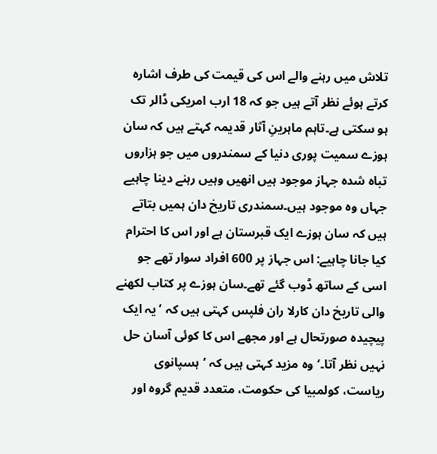تلاش میں رہنے والے اس کی قیمت کی طرف اشارہ کرتے ہوئے نظر آتے ہیں جو کہ 18 ارب امریکی ڈالر تک ہو سکتی ہے۔تاہم ماہرینِ آثار قدیمہ کہتے ہیں کہ سان ہوزے سمیت پوری دنیا کے سمندروں میں جو ہزاروں تباہ شدہ جہاز موجود ہیں انھیں وہیں رہنے دینا چاہیے جہاں وہ موجود ہیں۔سمندری تاریخ دان ہمیں بتاتے ہیں کہ سان ہوزے ایک قبرستان ہے اور اس کا احترام کیا جانا چاہیے: اس جہاز پر 600 افراد سوار تھے جو اسی کے ساتھ ڈوب گئے تھے۔سان ہوزے پر کتاب لکھنے والی تاریخ دان کارلا ران فلپس کہتی ہیں کہ ’یہ ایک پیچیدہ صورتحال ہے اور مجھے اس کا کوئی آسان حل نہیں نظر آتا۔‘وہ مزید کہتی ہیں کہ ’ہسپانوی ریاست، کولمبیا کی حکومت، متعدد قدیم گروہ اور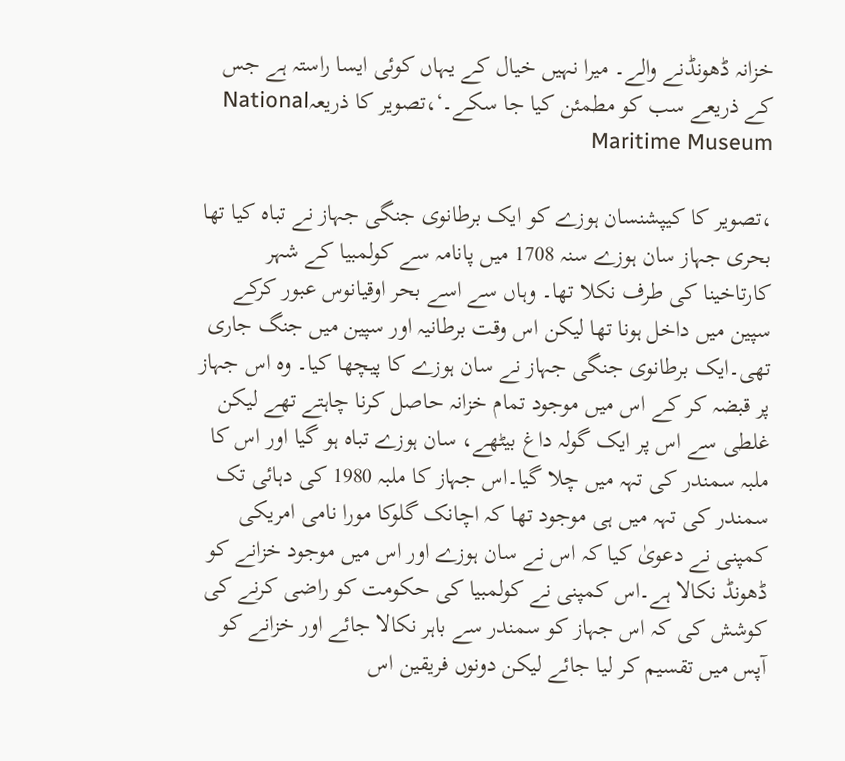خزانہ ڈھونڈنے والے۔ میرا نہیں خیال کے یہاں کوئی ایسا راستہ ہے جس کے ذریعے سب کو مطمئن کیا جا سکے۔‘،تصویر کا ذریعہNational Maritime Museum

،تصویر کا کیپشنسان ہوزے کو ایک برطانوی جنگی جہاز نے تباہ کیا تھا
بحری جہاز سان ہوزے سنہ 1708 میں پانامہ سے کولمبیا کے شہر کارتاخینا کی طرف نکلا تھا۔ وہاں سے اسے بحر اوقیانوس عبور کرکے سپین میں داخل ہونا تھا لیکن اس وقت برطانیہ اور سپین میں جنگ جاری تھی۔ایک برطانوی جنگی جہاز نے سان ہوزے کا پیچھا کیا۔ وہ اس جہاز پر قبضہ کر کے اس میں موجود تمام خزانہ حاصل کرنا چاہتے تھے لیکن غلطی سے اس پر ایک گولہ داغ بیٹھے، سان ہوزے تباہ ہو گیا اور اس کا ملبہ سمندر کی تہہ میں چلا گیا۔اس جہاز کا ملبہ 1980 کی دہائی تک سمندر کی تہہ میں ہی موجود تھا کہ اچانک گلوکا مورا نامی امریکی کمپنی نے دعویٰ کیا کہ اس نے سان ہوزے اور اس میں موجود خزانے کو ڈھونڈ نکالا ہے۔اس کمپنی نے کولمبیا کی حکومت کو راضی کرنے کی کوشش کی کہ اس جہاز کو سمندر سے باہر نکالا جائے اور خزانے کو آپس میں تقسیم کر لیا جائے لیکن دونوں فریقین اس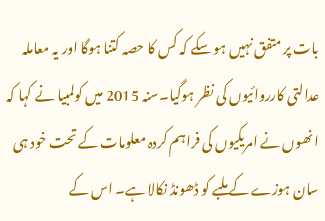بات پر متفق نہیں ہو سکے کہ کس کا حصہ کتنا ہوگا اور یہ معاملہ عدالتی کارروائیوں کی نظر ہوگیا۔سنہ 2015 میں کولمبیا نے کہا کہ انھوں نے امریکیوں کی فراہم کردہ معلومات کے تحت خود ہی سان ہوزے کے ملبے کو ڈھونڈ نکالا ہے۔ اس کے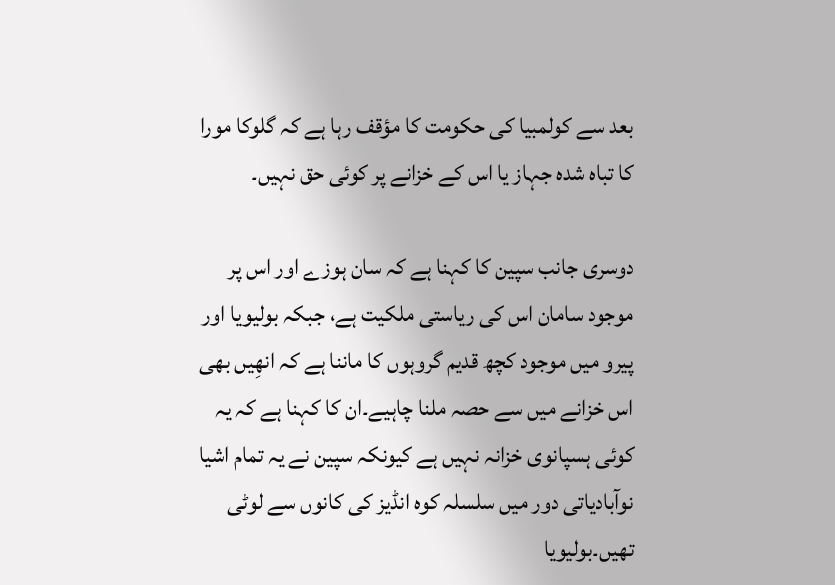بعد سے کولمبیا کی حکومت کا مؤقف رہا ہے کہ گلوکا مورا کا تباہ شدہ جہاز یا اس کے خزانے پر کوئی حق نہیں۔

دوسری جانب سپین کا کہنا ہے کہ سان ہوزے اور اس پر موجود سامان اس کی ریاستی ملکیت ہے، جبکہ بولیویا اور پیرو میں موجود کچھ قدیم گروہوں کا ماننا ہے کہ انھِیں بھی اس خزانے میں سے حصہ ملنا چاہیے۔ان کا کہنا ہے کہ یہ کوئی ہسپانوی خزانہ نہیں ہے کیونکہ سپین نے یہ تمام اشیا نوآبادیاتی دور میں سلسلہ کوہ انڈیز کی کانوں سے لوٹی تھیں۔بولیویا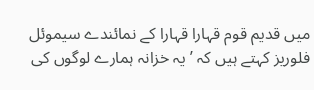میں قدیم قوم قہارا قہارا کے نمائندے سیموئل فلوریز کہتے ہیں کہ ’یہ خزانہ ہمارے لوگوں کی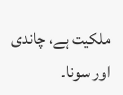ملکیت ہے، چاندی اور سونا۔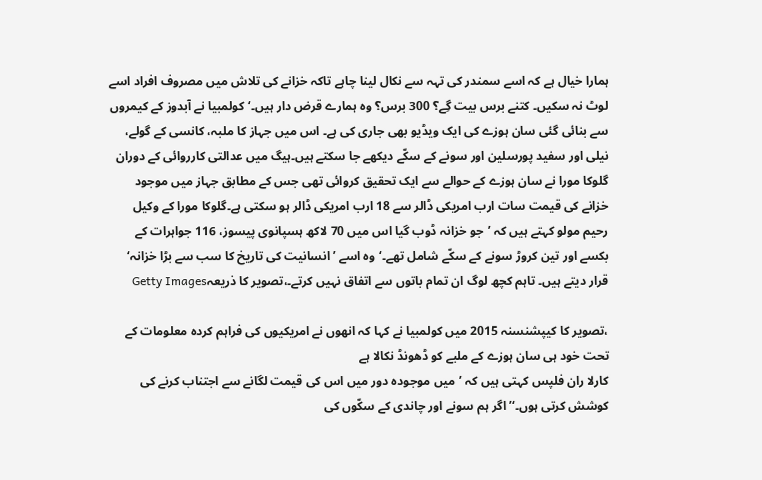ہمارا خیال ہے کہ اسے سمندر کی تہہ سے نکال لینا چاہے تاکہ خزانے کی تلاش میں مصروف افراد اسے لوٹ نہ سکیں۔ کتنے برس بیت گِے؟ 300 برس؟ وہ ہمارے قرض دار ہیں۔‘کولمبیا نے آبدوز کے کیمروں سے بنائی گئی سان ہوزے کی ایک ویڈیو بھی جاری کی ہے۔ اس میں جہاز کا ملبہ، کانسی کے گولے، نیلی اور سفید پورسلین اور سونے کے سکّے دیکھے جا سکتے ہیں۔ہیگ میں عدالتی کارروائی کے دوران گلوکا مورا نے سان ہوزے کے حوالے سے ایک تحقیق کروائی تھی جس کے مطابق جہاز میں موجود خزانے کی قیمت سات ارب امریکی ڈالر سے 18 ارب امریکی ڈالر ہو سکتی ہے۔گلوکا مورا کے وکیل رحیم مولو کہتے ہیں کہ ’جو خزانہ ڈوب گیا اس میں 70 لاکھ ہسپانوی پیسوز، 116 جواہرات کے بکسے اور تین کروڑ سونے کے سکّے شامل تھے۔‘وہ اسے ’انسانیت کی تاریخ کا سب سے بڑا خزانہ‘ قرار دیتے ہیں۔ تاہم کچھ لوگ ان تمام باتوں سے اتفاق نہیں کرتے۔،تصویر کا ذریعہGetty Images

،تصویر کا کیپشنسنہ 2015 میں کولمبیا نے کہا کہ انھوں نے امریکیوں کی فراہم کردہ معلومات کے تحت خود ہی سان ہوزے کے ملبے کو ڈھونڈ نکالا ہے
کارلا ران فلپس کہتی ہیں کہ ’میں موجودہ دور میں اس کی قیمت لگانے سے اجتناب کرنے کی کوشش کرتی ہوں۔‘’اگر ہم سونے اور چاندی کے سکّوں کی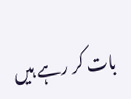بات کر رہے ہیں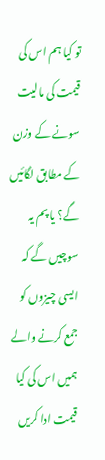تو کیا ہم اس کی قیمت کی مالیت سونے کے وزن کے مطابق لگائیں گے؟ یا پم یہ سوچیں گے کہ ایسی چیزوں کو جمع کرنے والے ہمیں اس کی کیا قیمت ادا کریں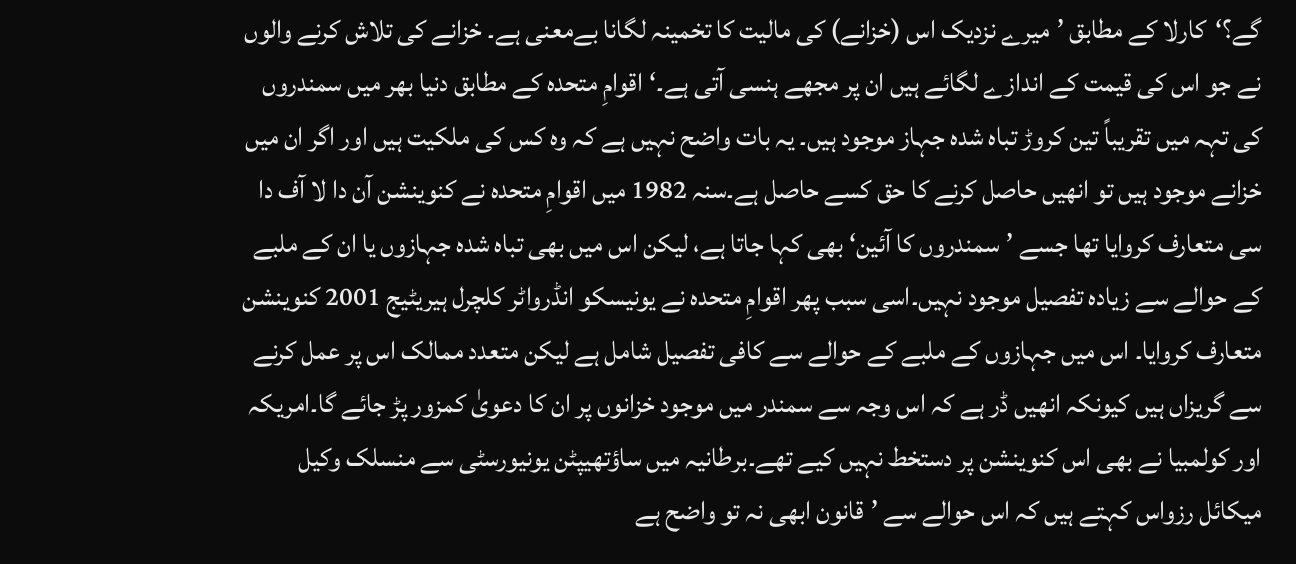گے؟‘کارلا کے مطابق ’میرے نزدیک اس (خزانے) کی مالیت کا تخمینہ لگانا بےمعنی ہے۔ خزانے کی تلاش کرنے والوں نے جو اس کی قیمت کے اندازے لگائے ہیں ان پر مجھے ہنسی آتی ہے۔‘اقوامِ متحدہ کے مطابق دنیا بھر میں سمندروں کی تہہ میں تقریباً تین کروڑ تباہ شدہ جہاز موجود ہیں۔ یہ بات واضح نہیں ہے کہ وہ کس کی ملکیت ہیں اور اگر ان میں خزانے موجود ہیں تو انھیں حاصل کرنے کا حق کسے حاصل ہے۔سنہ 1982 میں اقوامِ متحدہ نے کنوینشن آن دا لا آف دا سی متعارف کروایا تھا جسے ’سمندروں کا آئین‘ بھی کہا جاتا ہے، لیکن اس میں بھی تباہ شدہ جہازوں یا ان کے ملبے کے حوالے سے زیادہ تفصیل موجود نہیں۔اسی سبب پھر اقوامِ متحدہ نے یونیسکو انڈرواٹر کلچرل ہیریٹیج 2001 کنوینشن متعارف کروایا۔ اس میں جہازوں کے ملبے کے حوالے سے کافی تفصیل شامل ہے لیکن متعدد ممالک اس پر عمل کرنے سے گریزاں ہیں کیونکہ انھیں ڈر ہے کہ اس وجہ سے سمندر میں موجود خزانوں پر ان کا دعویٰ کمزور پڑ جائے گا۔امریکہ اور کولمبیا نے بھی اس کنوینشن پر دستخط نہیں کیے تھے۔برطانیہ میں ساؤتھیپٹن یونیورسٹی سے منسلک وکیل میکائل رزواس کہتے ہیں کہ اس حوالے سے ’قانون ابھی نہ تو واضح ہے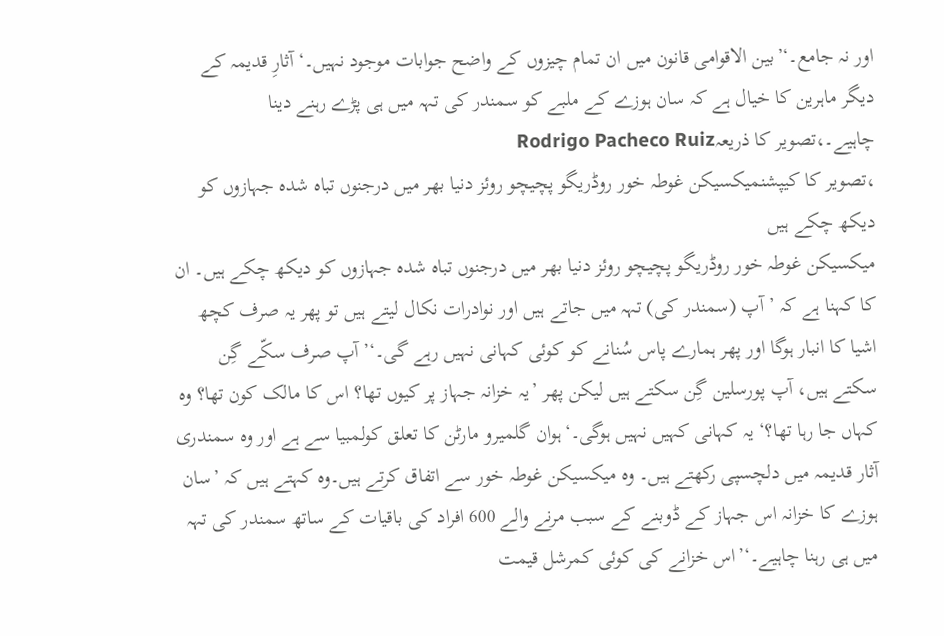اور نہ جامع۔‘’بین الاقوامی قانون میں ان تمام چیزوں کے واضح جوابات موجود نہیں۔‘آثارِ قدیمہ کے دیگر ماہرین کا خیال ہے کہ سان ہوزے کے ملبے کو سمندر کی تہہ میں ہی پڑے رہنے دینا چاہیے۔،تصویر کا ذریعہRodrigo Pacheco Ruiz
،تصویر کا کیپشنمیکسیکن غوطہ خور روڈریگو پچیچو روئز دنیا بھر میں درجنوں تباہ شدہ جہازوں کو دیکھ چکے ہیں
میکسیکن غوطہ خور روڈریگو پچیچو روئز دنیا بھر میں درجنوں تباہ شدہ جہازوں کو دیکھ چکے ہیں۔ ان کا کہنا ہے کہ ’آپ (سمندر کی) تہہ میں جاتے ہیں اور نوادرات نکال لیتے ہیں تو پھر یہ صرف کچھ اشیا کا انبار ہوگا اور پھر ہمارے پاس سُنانے کو کوئی کہانی نہیں رہے گی۔‘’آپ صرف سکّے گِن سکتے ہیں، آپ پورسلین گِن سکتے ہیں لیکن پھر ’یہ خزانہ جہاز پر کیوں تھا؟ اس کا مالک کون تھا؟ وہ کہاں جا رہا تھا؟‘ یہ کہانی کہیں نہیں ہوگی۔‘ہوان گلمیرو مارٹن کا تعلق کولمبیا سے ہے اور وہ سمندری آثار قدیمہ میں دلچسپی رکھتے ہیں۔ وہ میکسیکن غوطہ خور سے اتفاق کرتے ہیں۔وہ کہتے ہیں کہ ’سان ہوزے کا خزانہ اس جہاز کے ڈوبنے کے سبب مرنے والے 600 افراد کی باقیات کے ساتھ سمندر کی تہہ میں ہی رہنا چاہیے۔‘’اس خزانے کی کوئی کمرشل قیمت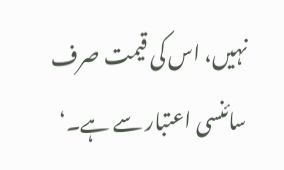نہیں، اس کی قیمت صرف سائنسی اعتبار سے ہے۔‘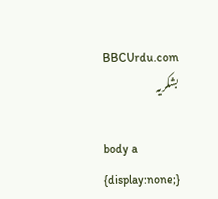BBCUrdu.com بشکریہ

body a {display:none;}